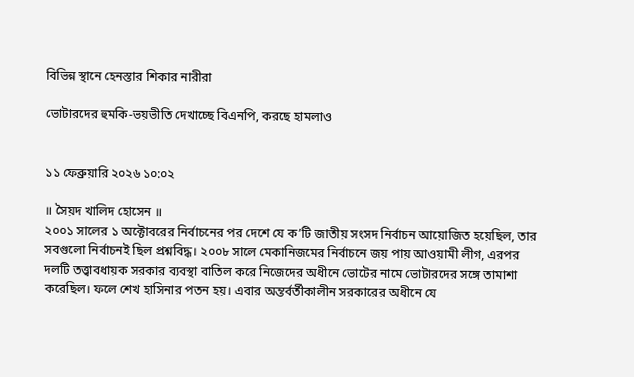বিভিন্ন স্থানে হেনস্তার শিকার নারীরা

ভোটারদের হুমকি-ভয়ভীতি দেখাচ্ছে বিএনপি, করছে হামলাও


১১ ফেব্রুয়ারি ২০২৬ ১০:০২

॥ সৈয়দ খালিদ হোসেন ॥
২০০১ সালের ১ অক্টোবরের নির্বাচনের পর দেশে যে ক’টি জাতীয় সংসদ নির্বাচন আয়োজিত হয়েছিল, তার সবগুলো নির্বাচনই ছিল প্রশ্নবিদ্ধ। ২০০৮ সালে মেকানিজমের নির্বাচনে জয় পায় আওয়ামী লীগ, এরপর দলটি তত্ত্বাবধায়ক সরকার ব্যবস্থা বাতিল করে নিজেদের অধীনে ভোটের নামে ভোটারদের সঙ্গে তামাশা করেছিল। ফলে শেখ হাসিনার পতন হয়। এবার অন্তর্বর্তীকালীন সরকারের অধীনে যে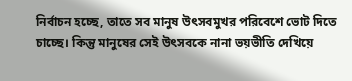নির্বাচন হচ্ছে, তাতে সব মানুষ উৎসবমুখর পরিবেশে ভোট দিতে চাচ্ছে। কিন্তু মানুষের সেই উৎসবকে নানা ভয়ভীতি দেখিয়ে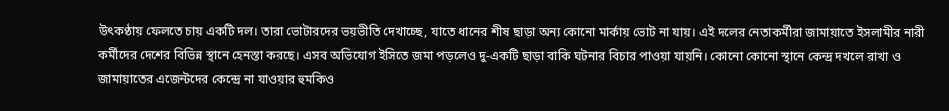উৎকণ্ঠায় ফেলতে চায় একটি দল। তারা ভোটারদের ভয়ভীতি দেখাচ্ছে, যাতে ধানের শীষ ছাড়া অন্য কোনো মার্কায় ভোট না যায়। এই দলের নেতাকর্মীরা জামায়াতে ইসলামীর নারী কর্মীদের দেশের বিভিন্ন স্থানে হেনস্তা করছে। এসব অভিযোগ ইসিতে জমা পড়লেও দু-একটি ছাড়া বাকি ঘটনার বিচার পাওয়া যায়নি। কোনো কোনো স্থানে কেন্দ্র দখলে রাখা ও জামায়াতের এজেন্টদের কেন্দ্রে না যাওয়ার হুমকিও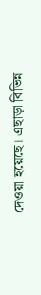দেওয়া হয়েছে। এছাড়া বিভিন্ন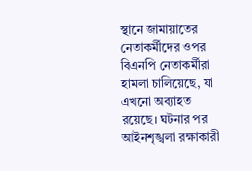স্থানে জামায়াতের নেতাকর্মীদের ওপর বিএনপি নেতাকর্মীরা হামলা চালিয়েছে, যা এখনো অব্যাহত রয়েছে। ঘটনার পর আইনশৃঙ্খলা রক্ষাকারী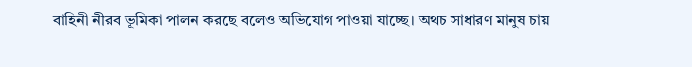বাহিনী নীরব ভূমিকা পালন করছে বলেও অভিযোগ পাওয়া যাচ্ছে। অথচ সাধারণ মানুষ চায়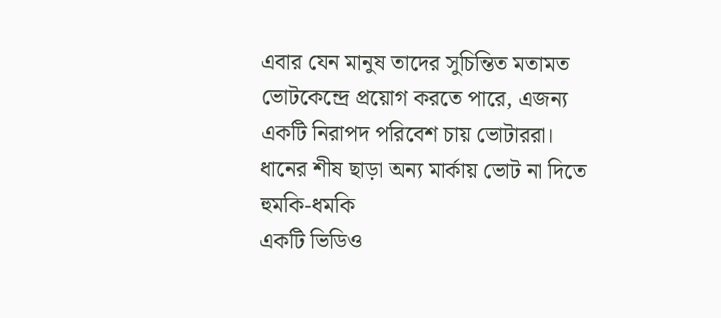এবার যেন মানুষ তাদের সুচিন্তিত মতামত ভোটকেন্দ্রে প্রয়োগ করতে পারে, এজন্য একটি নিরাপদ পরিবেশ চায় ভোটাররা।
ধানের শীষ ছাড়া অন্য মার্কায় ভোট না দিতে হুমকি-ধমকি
একটি ভিডিও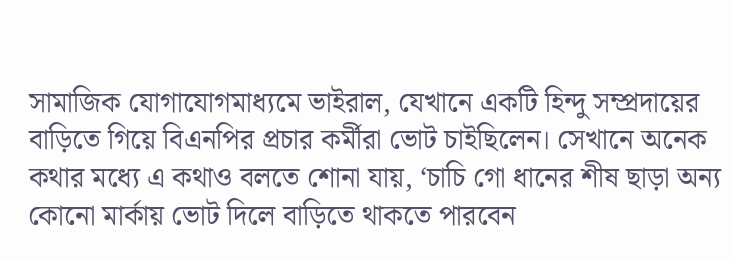সামাজিক যোগাযোগমাধ্যমে ভাইরাল, যেখানে একটি হিন্দু সম্প্রদায়ের বাড়িতে গিয়ে বিএনপির প্রচার কর্মীরা ভোট চাইছিলেন। সেখানে অনেক কথার মধ্যে এ কথাও বলতে শোনা যায়, ‘চাচি গো ধানের শীষ ছাড়া অন্য কোনো মার্কায় ভোট দিলে বাড়িতে থাকতে পারবেন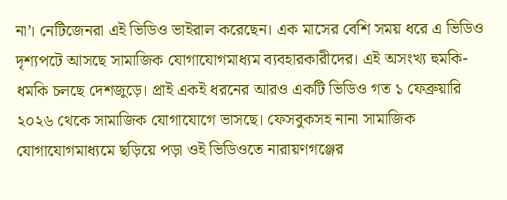না’। নেটিজেনরা এই ভিডিও ভাইরাল করেছেন। এক মাসের বেশি সময় ধরে এ ভিডিও দৃশ্যপটে আসছে সামাজিক যোগাযোগমাধ্যম ব্যবহারকারীদের। এই অসংখ্য হুমকি-ধমকি চলছে দেশজুড়ে। প্রাই একই ধরনের আরও একটি ভিডিও গত ১ ফেব্রুয়ারি ২০২৬ থেকে সামাজিক যোগাযোগে ভাসছে। ফেসবুকসহ নানা সামাজিক যোগাযোগমাধ্যমে ছড়িয়ে পড়া ওই ভিডিওতে নারায়ণগঞ্জের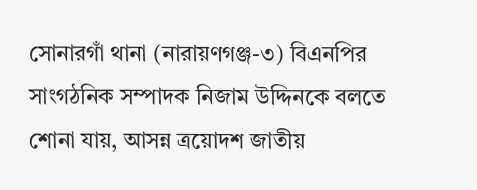সোনারগাঁ থানা (নারায়ণগঞ্জ-৩) বিএনপির সাংগঠনিক সম্পাদক নিজাম উদ্দিনকে বলতে শোনা যায়, আসন্ন ত্রয়োদশ জাতীয়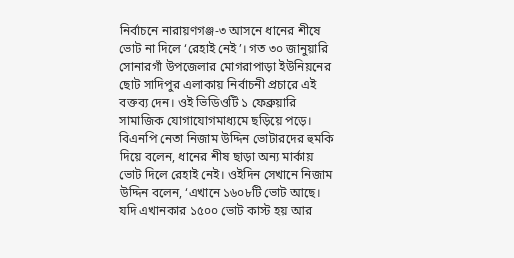নির্বাচনে নারায়ণগঞ্জ-৩ আসনে ধানের শীষে ভোট না দিলে ‘রেহাই নেই’। গত ৩০ জানুয়ারি সোনারগাঁ উপজেলার মোগরাপাড়া ইউনিয়নের ছোট সাদিপুর এলাকায় নির্বাচনী প্রচারে এই বক্তব্য দেন। ওই ভিডিওটি ১ ফেব্রুয়ারি সামাজিক যোগাযোগমাধ্যমে ছড়িয়ে পড়ে। বিএনপি নেতা নিজাম উদ্দিন ভোটারদের হুমকি দিয়ে বলেন, ধানের শীষ ছাড়া অন্য মার্কায় ভোট দিলে রেহাই নেই। ওইদিন সেখানে নিজাম উদ্দিন বলেন, ‘এখানে ১৬০৮টি ভোট আছে। যদি এখানকার ১৫০০ ভোট কাস্ট হয় আর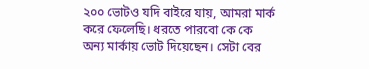২০০ ভোটও যদি বাইরে যায়, আমরা মার্ক করে ফেলেছি। ধরতে পারবো কে কে অন্য মার্কায় ভোট দিয়েছেন। সেটা বের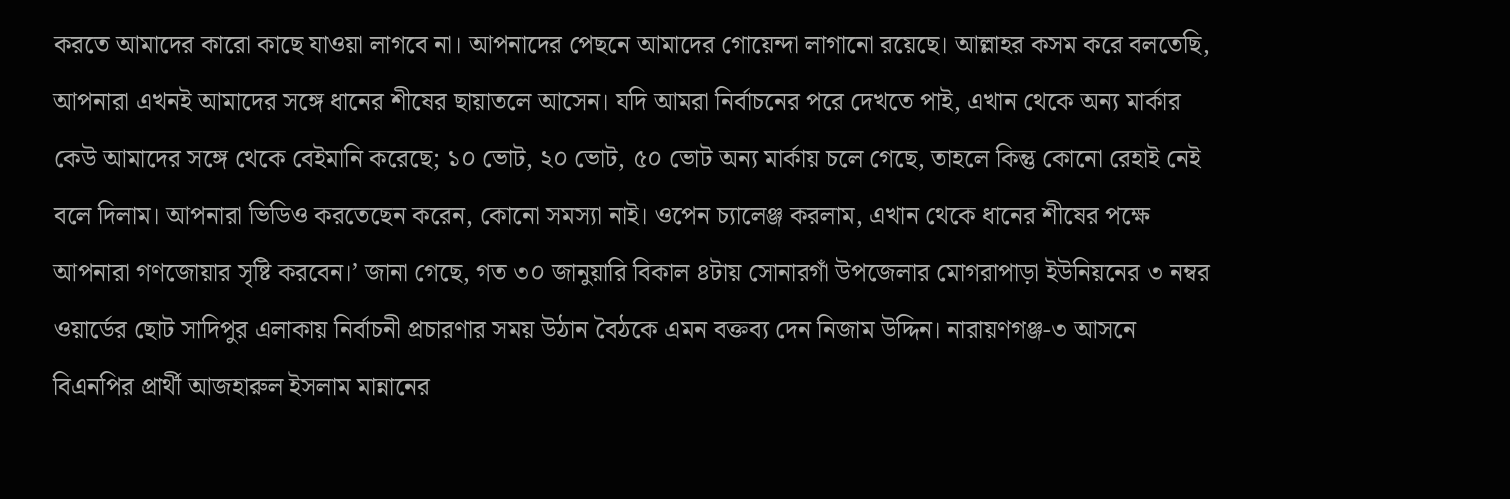করতে আমাদের কারো কাছে যাওয়া লাগবে না। আপনাদের পেছনে আমাদের গোয়েন্দা লাগানো রয়েছে। আল্লাহর কসম করে বলতেছি, আপনারা এখনই আমাদের সঙ্গে ধানের শীষের ছায়াতলে আসেন। যদি আমরা নির্বাচনের পরে দেখতে পাই, এখান থেকে অন্য মার্কার কেউ আমাদের সঙ্গে থেকে বেইমানি করেছে; ১০ ভোট, ২০ ভোট, ৫০ ভোট অন্য মার্কায় চলে গেছে, তাহলে কিন্তু কোনো রেহাই নেই বলে দিলাম। আপনারা ভিডিও করতেছেন করেন, কোনো সমস্যা নাই। ওপেন চ্যালেঞ্জ করলাম, এখান থেকে ধানের শীষের পক্ষে আপনারা গণজোয়ার সৃষ্টি করবেন।’ জানা গেছে, গত ৩০ জানুয়ারি বিকাল ৪টায় সোনারগাঁ উপজেলার মোগরাপাড়া ইউনিয়নের ৩ নম্বর ওয়ার্ডের ছোট সাদিপুর এলাকায় নির্বাচনী প্রচারণার সময় উঠান বৈঠকে এমন বক্তব্য দেন নিজাম উদ্দিন। নারায়ণগঞ্জ-৩ আসনে বিএনপির প্রার্থী আজহারুল ইসলাম মান্নানের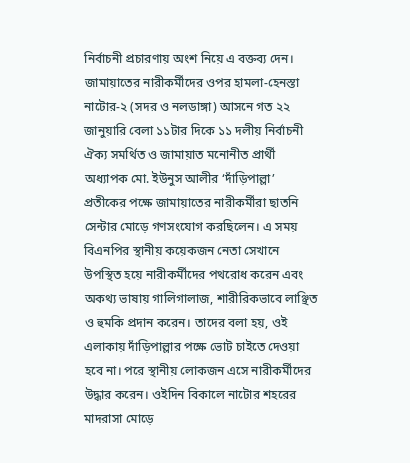নির্বাচনী প্রচারণায় অংশ নিয়ে এ বক্তব্য দেন।
জামায়াতের নারীকর্মীদের ওপর হামলা-হেনস্তা
নাটোর-২ (সদর ও নলডাঙ্গা) আসনে গত ২২ জানুয়ারি বেলা ১১টার দিকে ১১ দলীয় নির্বাচনী ঐক্য সমর্থিত ও জামায়াত মনোনীত প্রার্থী অধ্যাপক মো. ইউনুস আলীর ‘দাঁড়িপাল্লা’ প্রতীকের পক্ষে জামায়াতের নারীকর্মীরা ছাতনি সেন্টার মোড়ে গণসংযোগ করছিলেন। এ সময় বিএনপির স্থানীয় কয়েকজন নেতা সেখানে উপস্থিত হয়ে নারীকর্মীদের পথরোধ করেন এবং অকথ্য ভাষায় গালিগালাজ, শারীরিকভাবে লাঞ্ছিত ও হুমকি প্রদান করেন। তাদের বলা হয়, ওই এলাকায় দাঁড়িপাল্লার পক্ষে ভোট চাইতে দেওয়া হবে না। পরে স্থানীয় লোকজন এসে নারীকর্মীদের উদ্ধার করেন। ওইদিন বিকালে নাটোর শহরের মাদরাসা মোড়ে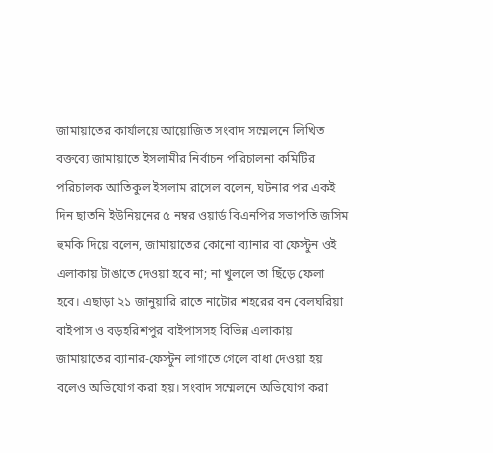জামায়াতের কার্যালয়ে আয়োজিত সংবাদ সম্মেলনে লিখিত বক্তব্যে জামায়াতে ইসলামীর নির্বাচন পরিচালনা কমিটির পরিচালক আতিকুল ইসলাম রাসেল বলেন, ঘটনার পর একই দিন ছাতনি ইউনিয়নের ৫ নম্বর ওয়ার্ড বিএনপির সভাপতি জসিম হুমকি দিয়ে বলেন, জামায়াতের কোনো ব্যানার বা ফেস্টুন ওই এলাকায় টাঙাতে দেওয়া হবে না; না খুললে তা ছিঁড়ে ফেলা হবে। এছাড়া ২১ জানুয়ারি রাতে নাটোর শহরের বন বেলঘরিয়া বাইপাস ও বড়হরিশপুর বাইপাসসহ বিভিন্ন এলাকায় জামায়াতের ব্যানার-ফেস্টুন লাগাতে গেলে বাধা দেওয়া হয় বলেও অভিযোগ করা হয়। সংবাদ সম্মেলনে অভিযোগ করা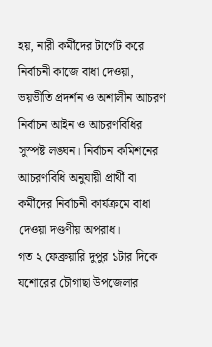হয়, নারী কর্মীদের টার্গেট করে নির্বাচনী কাজে বাধা দেওয়া, ভয়ভীতি প্রদর্শন ও অশালীন আচরণ নির্বাচন আইন ও আচরণবিধির সুস্পষ্ট লঙ্ঘন। নির্বাচন কমিশনের আচরণবিধি অনুযায়ী প্রার্থী বা কর্মীদের নির্বাচনী কার্যক্রমে বাধা দেওয়া দণ্ডণীয় অপরাধ।
গত ২ ফেব্রুয়ারি দুপুর ১টার দিকে যশোরের চৌগাছা উপজেলার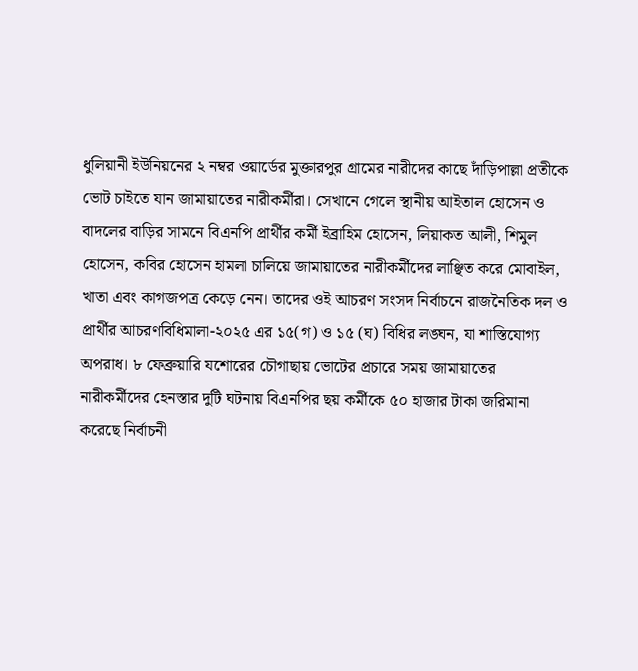ধুলিয়ানী ইউনিয়নের ২ নম্বর ওয়ার্ডের মুক্তারপুর গ্রামের নারীদের কাছে দাঁড়িপাল্লা প্রতীকে ভোট চাইতে যান জামায়াতের নারীকর্মীরা। সেখানে গেলে স্থানীয় আইতাল হোসেন ও বাদলের বাড়ির সামনে বিএনপি প্রার্থীর কর্মী ইব্রাহিম হোসেন, লিয়াকত আলী, শিমুল হোসেন, কবির হোসেন হামলা চালিয়ে জামায়াতের নারীকর্মীদের লাঞ্ছিত করে মোবাইল, খাতা এবং কাগজপত্র কেড়ে নেন। তাদের ওই আচরণ সংসদ নির্বাচনে রাজনৈতিক দল ও প্রার্থীর আচরণবিধিমালা-২০২৫ এর ১৫(গ) ও ১৫ (ঘ) বিধির লঙ্ঘন, যা শাস্তিযোগ্য অপরাধ। ৮ ফেব্রুয়ারি যশোরের চৌগাছায় ভোটের প্রচারে সময় জামায়াতের নারীকর্মীদের হেনস্তার দুটি ঘটনায় বিএনপির ছয় কর্মীকে ৫০ হাজার টাকা জরিমানা করেছে নির্বাচনী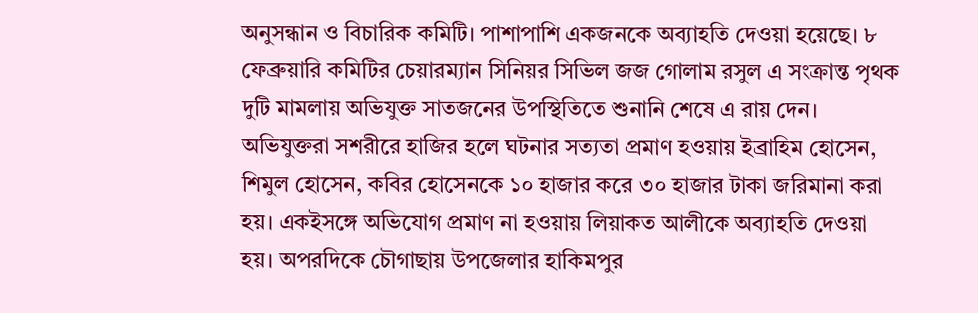অনুসন্ধান ও বিচারিক কমিটি। পাশাপাশি একজনকে অব্যাহতি দেওয়া হয়েছে। ৮ ফেব্রুয়ারি কমিটির চেয়ারম্যান সিনিয়র সিভিল জজ গোলাম রসুল এ সংক্রান্ত পৃথক দুটি মামলায় অভিযুক্ত সাতজনের উপস্থিতিতে শুনানি শেষে এ রায় দেন। অভিযুক্তরা সশরীরে হাজির হলে ঘটনার সত্যতা প্রমাণ হওয়ায় ইব্রাহিম হোসেন, শিমুল হোসেন, কবির হোসেনকে ১০ হাজার করে ৩০ হাজার টাকা জরিমানা করা হয়। একইসঙ্গে অভিযোগ প্রমাণ না হওয়ায় লিয়াকত আলীকে অব্যাহতি দেওয়া হয়। অপরদিকে চৌগাছায় উপজেলার হাকিমপুর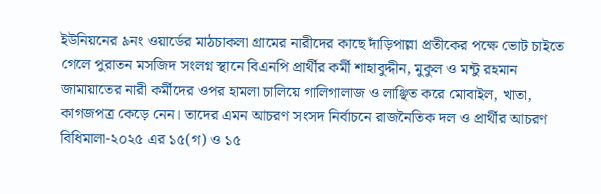ইউনিয়নের ৯নং ওয়ার্ডের মাঠচাকলা গ্রামের নারীদের কাছে দাঁড়িপাল্লা প্রতীকের পক্ষে ভোট চাইতে গেলে পুরাতন মসজিদ সংলগ্ন স্থানে বিএনপি প্রার্থীর কর্মী শাহাবুদ্দীন, মুকুল ও মন্টু রহমান জামায়াতের নারী কর্মীদের ওপর হামলা চালিয়ে গালিগালাজ ও লাঞ্ছিত করে মোবাইল, খাতা, কাগজপত্র কেড়ে নেন। তাদের এমন আচরণ সংসদ নির্বাচনে রাজনৈতিক দল ও প্রার্থীর আচরণ বিধিমালা-২০২৫ এর ১৫(গ) ও ১৫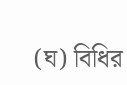(ঘ) বিধির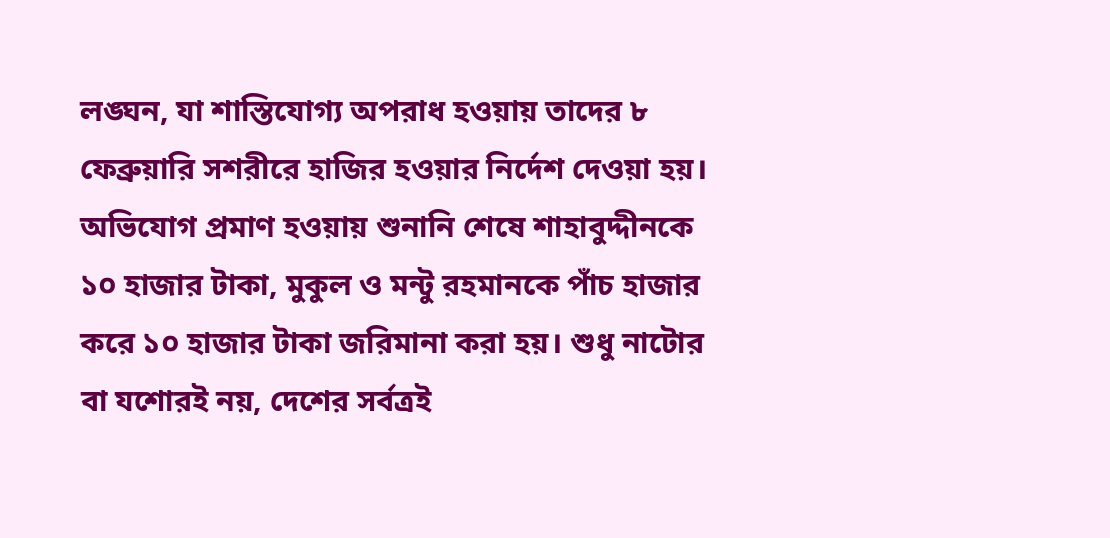লঙ্ঘন, যা শাস্তিযোগ্য অপরাধ হওয়ায় তাদের ৮ ফেব্রুয়ারি সশরীরে হাজির হওয়ার নির্দেশ দেওয়া হয়। অভিযোগ প্রমাণ হওয়ায় শুনানি শেষে শাহাবুদ্দীনকে ১০ হাজার টাকা, মুকুল ও মন্টু রহমানকে পাঁচ হাজার করে ১০ হাজার টাকা জরিমানা করা হয়। শুধু নাটোর বা যশোরই নয়, দেশের সর্বত্রই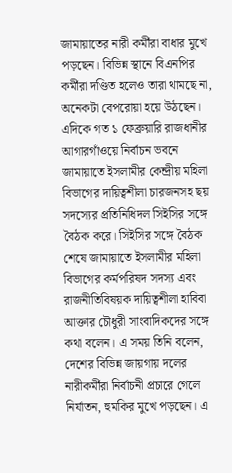জামায়াতের নারী কর্মীরা বাধার মুখে পড়ছেন। বিভিন্ন স্থানে বিএনপির কর্মীরা দণ্ডিত হলেও তারা থামছে না, অনেকটা বেপরোয়া হয়ে উঠছেন।
এদিকে গত ১ ফেব্রুয়ারি রাজধানীর আগারগাঁওয়ে নির্বাচন ভবনে জামায়াতে ইসলামীর কেন্দ্রীয় মহিলা বিভাগের দায়িত্বশীলা চারজনসহ ছয় সদস্যের প্রতিনিধিদল সিইসির সঙ্গে বৈঠক করে। সিইসির সঙ্গে বৈঠক শেষে জামায়াতে ইসলামীর মহিলা বিভাগের কর্মপরিষদ সদস্য এবং রাজনীতিবিষয়ক দায়িত্বশীলা হাবিবা আক্তার চৌধুরী সাংবাদিকদের সঙ্গে কথা বলেন। এ সময় তিনি বলেন, দেশের বিভিন্ন জায়গায় দলের নারীকর্মীরা নির্বাচনী প্রচারে গেলে নির্যাতন, হুমকির মুখে পড়ছেন। এ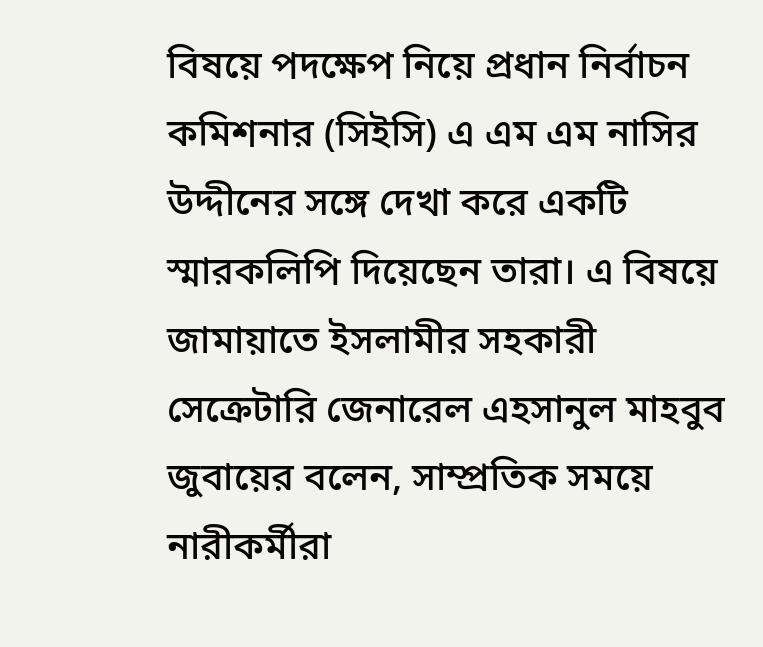বিষয়ে পদক্ষেপ নিয়ে প্রধান নির্বাচন কমিশনার (সিইসি) এ এম এম নাসির উদ্দীনের সঙ্গে দেখা করে একটি স্মারকলিপি দিয়েছেন তারা। এ বিষয়ে জামায়াতে ইসলামীর সহকারী সেক্রেটারি জেনারেল এহসানুল মাহবুব জুবায়ের বলেন, সাম্প্রতিক সময়ে নারীকর্মীরা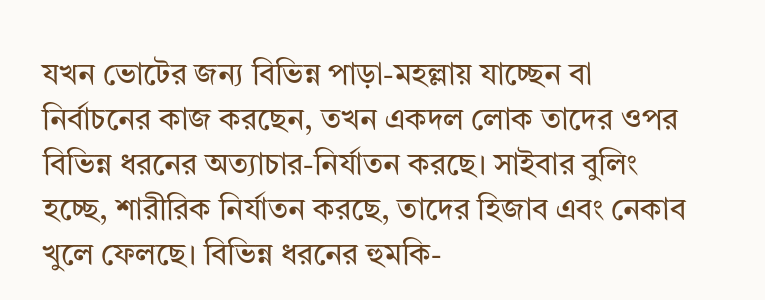যখন ভোটের জন্য বিভিন্ন পাড়া-মহল্লায় যাচ্ছেন বা নির্বাচনের কাজ করছেন, তখন একদল লোক তাদের ওপর বিভিন্ন ধরনের অত্যাচার-নির্যাতন করছে। সাইবার বুলিং হচ্ছে, শারীরিক নির্যাতন করছে, তাদের হিজাব এবং নেকাব খুলে ফেলছে। বিভিন্ন ধরনের হুমকি-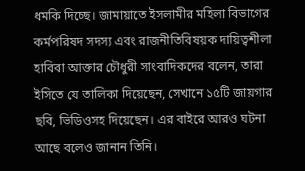ধমকি দিচ্ছে। জামায়াতে ইসলামীর মহিলা বিভাগের কর্মপরিষদ সদস্য এবং রাজনীতিবিষয়ক দায়িত্বশীলা হাবিবা আক্তার চৌধুরী সাংবাদিকদের বলেন, তারা ইসিতে যে তালিকা দিয়েছেন, সেখানে ১৫টি জায়গার ছবি, ভিডিওসহ দিয়েছেন। এর বাইরে আরও ঘটনা আছে বলেও জানান তিনি।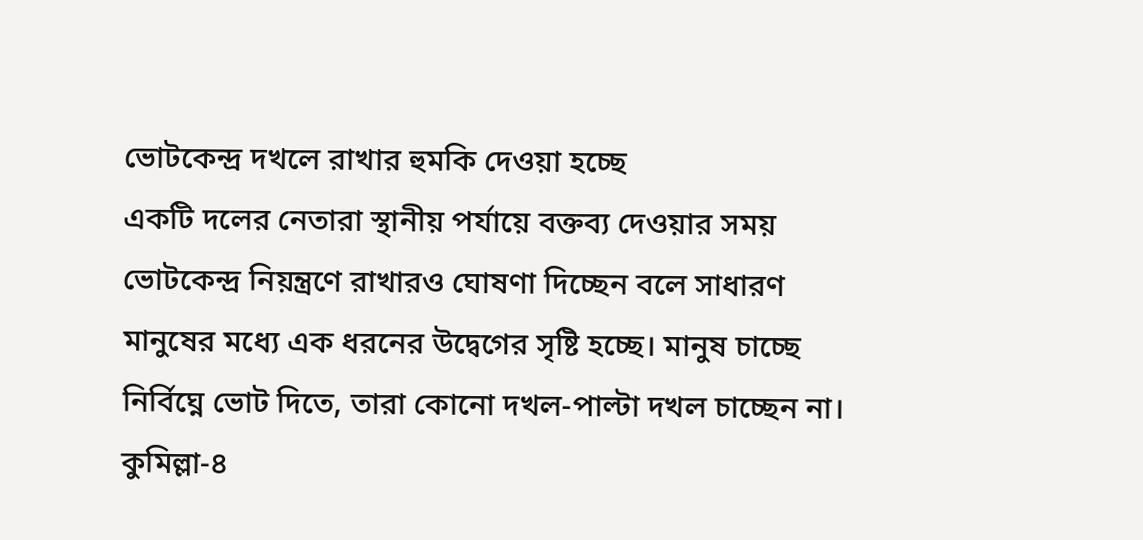ভোটকেন্দ্র দখলে রাখার হুমকি দেওয়া হচ্ছে
একটি দলের নেতারা স্থানীয় পর্যায়ে বক্তব্য দেওয়ার সময় ভোটকেন্দ্র নিয়ন্ত্রণে রাখারও ঘোষণা দিচ্ছেন বলে সাধারণ মানুষের মধ্যে এক ধরনের উদ্বেগের সৃষ্টি হচ্ছে। মানুষ চাচ্ছে নির্বিঘ্নে ভোট দিতে, তারা কোনো দখল-পাল্টা দখল চাচ্ছেন না। কুমিল্লা-৪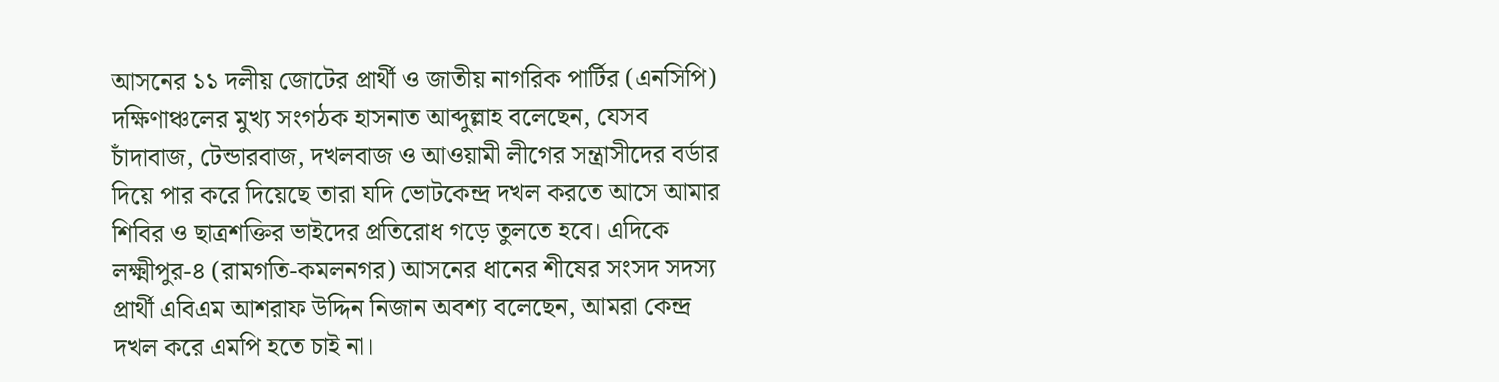আসনের ১১ দলীয় জোটের প্রার্থী ও জাতীয় নাগরিক পার্টির (এনসিপি) দক্ষিণাঞ্চলের মুখ্য সংগঠক হাসনাত আব্দুল্লাহ বলেছেন, যেসব চাঁদাবাজ, টেন্ডারবাজ, দখলবাজ ও আওয়ামী লীগের সন্ত্রাসীদের বর্ডার দিয়ে পার করে দিয়েছে তারা যদি ভোটকেন্দ্র দখল করতে আসে আমার শিবির ও ছাত্রশক্তির ভাইদের প্রতিরোধ গড়ে তুলতে হবে। এদিকে লক্ষ্মীপুর-৪ (রামগতি-কমলনগর) আসনের ধানের শীষের সংসদ সদস্য প্রার্থী এবিএম আশরাফ উদ্দিন নিজান অবশ্য বলেছেন, আমরা কেন্দ্র দখল করে এমপি হতে চাই না।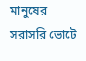মানুষের সরাসরি ভোটে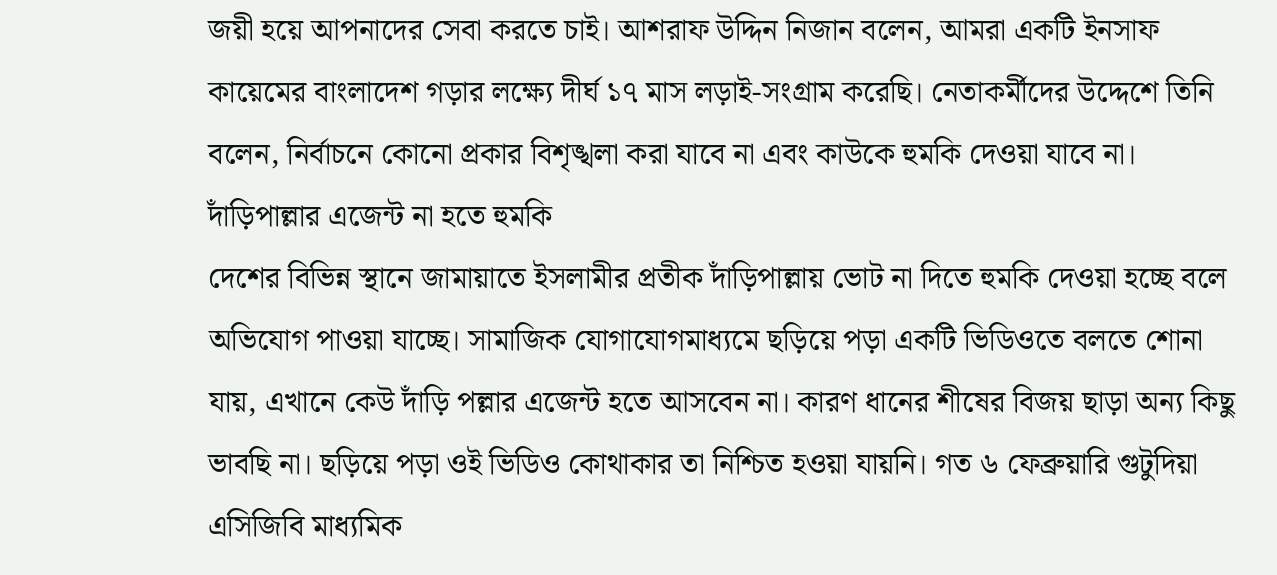জয়ী হয়ে আপনাদের সেবা করতে চাই। আশরাফ উদ্দিন নিজান বলেন, আমরা একটি ইনসাফ কায়েমের বাংলাদেশ গড়ার লক্ষ্যে দীর্ঘ ১৭ মাস লড়াই-সংগ্রাম করেছি। নেতাকর্মীদের উদ্দেশে তিনি বলেন, নির্বাচনে কোনো প্রকার বিশৃঙ্খলা করা যাবে না এবং কাউকে হুমকি দেওয়া যাবে না।
দাঁড়িপাল্লার এজেন্ট না হতে হুমকি
দেশের বিভিন্ন স্থানে জামায়াতে ইসলামীর প্রতীক দাঁড়িপাল্লায় ভোট না দিতে হুমকি দেওয়া হচ্ছে বলে অভিযোগ পাওয়া যাচ্ছে। সামাজিক যোগাযোগমাধ্যমে ছড়িয়ে পড়া একটি ভিডিওতে বলতে শোনা যায়, এখানে কেউ দাঁড়ি পল্লার এজেন্ট হতে আসবেন না। কারণ ধানের শীষের বিজয় ছাড়া অন্য কিছু ভাবছি না। ছড়িয়ে পড়া ওই ভিডিও কোথাকার তা নিশ্চিত হওয়া যায়নি। গত ৬ ফেব্রুয়ারি গুটুদিয়া এসিজিবি মাধ্যমিক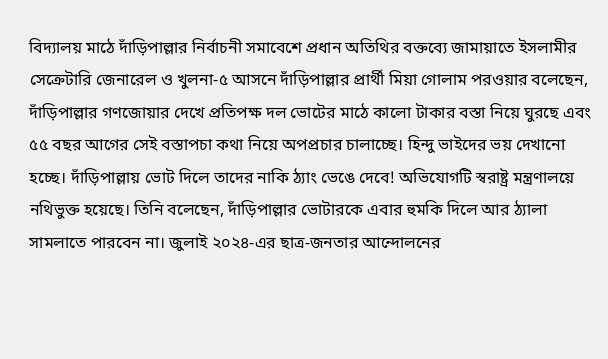বিদ্যালয় মাঠে দাঁড়িপাল্লার নির্বাচনী সমাবেশে প্রধান অতিথির বক্তব্যে জামায়াতে ইসলামীর সেক্রেটারি জেনারেল ও খুলনা-৫ আসনে দাঁড়িপাল্লার প্রার্থী মিয়া গোলাম পরওয়ার বলেছেন, দাঁড়িপাল্লার গণজোয়ার দেখে প্রতিপক্ষ দল ভোটের মাঠে কালো টাকার বস্তা নিয়ে ঘুরছে এবং ৫৫ বছর আগের সেই বস্তাপচা কথা নিয়ে অপপ্রচার চালাচ্ছে। হিন্দু ভাইদের ভয় দেখানো হচ্ছে। দাঁড়িপাল্লায় ভোট দিলে তাদের নাকি ঠ্যাং ভেঙে দেবে! অভিযোগটি স্বরাষ্ট্র মন্ত্রণালয়ে নথিভুক্ত হয়েছে। তিনি বলেছেন, দাঁড়িপাল্লার ভোটারকে এবার হুমকি দিলে আর ঠ্যালা সামলাতে পারবেন না। জুলাই ২০২৪-এর ছাত্র-জনতার আন্দোলনের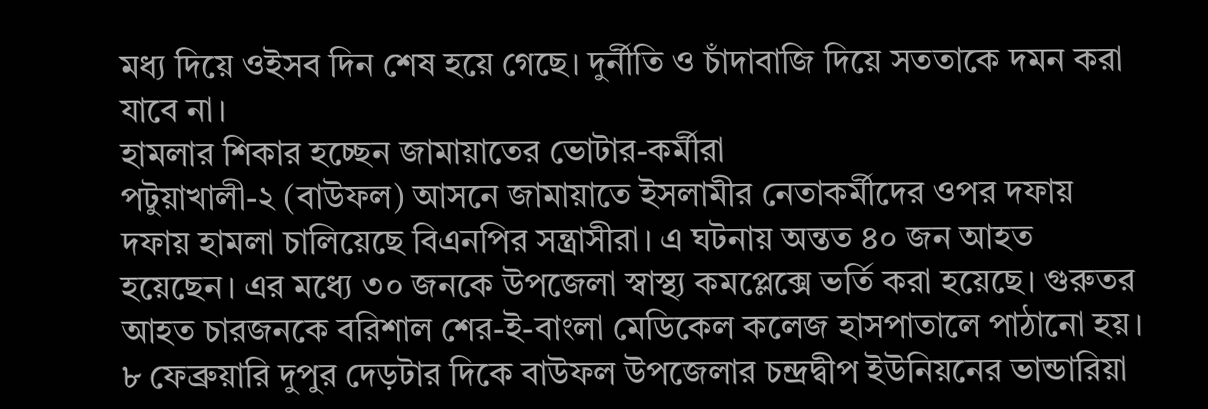মধ্য দিয়ে ওইসব দিন শেষ হয়ে গেছে। দুর্নীতি ও চাঁদাবাজি দিয়ে সততাকে দমন করা যাবে না।
হামলার শিকার হচ্ছেন জামায়াতের ভোটার-কর্মীরা
পটুয়াখালী-২ (বাউফল) আসনে জামায়াতে ইসলামীর নেতাকর্মীদের ওপর দফায় দফায় হামলা চালিয়েছে বিএনপির সন্ত্রাসীরা। এ ঘটনায় অন্তত ৪০ জন আহত হয়েছেন। এর মধ্যে ৩০ জনকে উপজেলা স্বাস্থ্য কমপ্লেক্সে ভর্তি করা হয়েছে। গুরুতর আহত চারজনকে বরিশাল শের-ই-বাংলা মেডিকেল কলেজ হাসপাতালে পাঠানো হয়। ৮ ফেব্রুয়ারি দুপুর দেড়টার দিকে বাউফল উপজেলার চন্দ্রদ্বীপ ইউনিয়নের ভান্ডারিয়া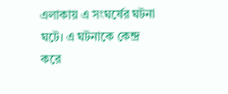এলাকায় এ সংঘর্ষের ঘটনা ঘটে। এ ঘটনাকে কেন্দ্র করে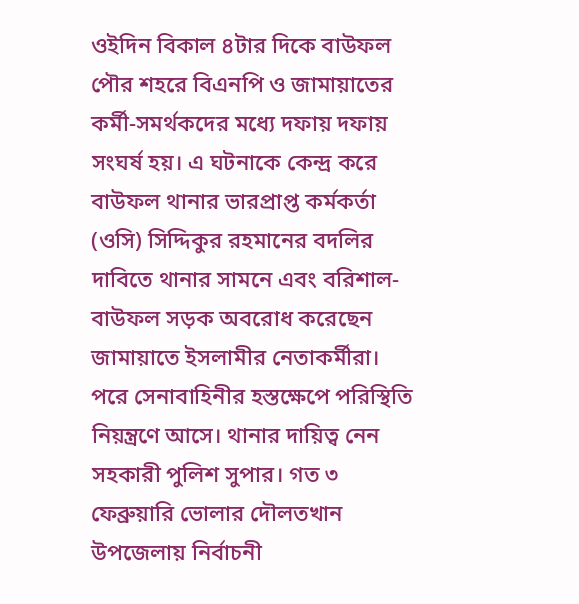ওইদিন বিকাল ৪টার দিকে বাউফল পৌর শহরে বিএনপি ও জামায়াতের কর্মী-সমর্থকদের মধ্যে দফায় দফায় সংঘর্ষ হয়। এ ঘটনাকে কেন্দ্র করে বাউফল থানার ভারপ্রাপ্ত কর্মকর্তা (ওসি) সিদ্দিকুর রহমানের বদলির দাবিতে থানার সামনে এবং বরিশাল-বাউফল সড়ক অবরোধ করেছেন জামায়াতে ইসলামীর নেতাকর্মীরা। পরে সেনাবাহিনীর হস্তক্ষেপে পরিস্থিতি নিয়ন্ত্রণে আসে। থানার দায়িত্ব নেন সহকারী পুলিশ সুপার। গত ৩ ফেব্রুয়ারি ভোলার দৌলতখান উপজেলায় নির্বাচনী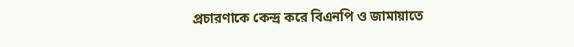প্রচারণাকে কেন্দ্র করে বিএনপি ও জামায়াতে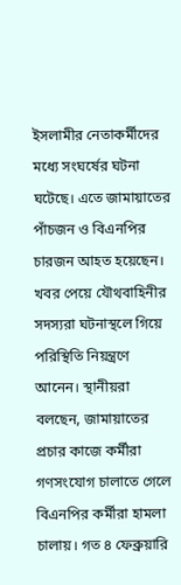ইসলামীর নেতাকর্মীদের মধ্যে সংঘর্ষের ঘটনা ঘটেছে। এতে জামায়াতের পাঁচজন ও বিএনপির চারজন আহত হয়েছেন। খবর পেয়ে যৌথবাহিনীর সদস্যরা ঘটনাস্থলে গিয়ে পরিস্থিতি নিয়ন্ত্রণে আনেন। স্থানীয়রা বলছেন, জামায়াতের প্রচার কাজে কর্মীরা গণসংযোগ চালাতে গেলে বিএনপির কর্মীরা হামলা চালায়। গত ৪ ফেব্রুয়ারি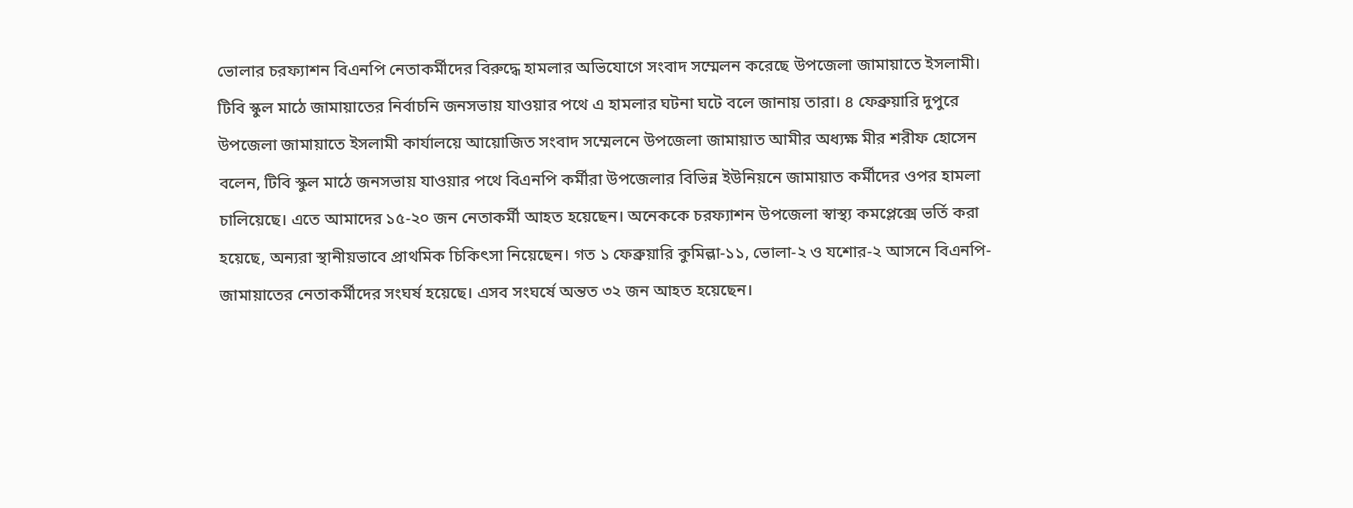ভোলার চরফ্যাশন বিএনপি নেতাকর্মীদের বিরুদ্ধে হামলার অভিযোগে সংবাদ সম্মেলন করেছে উপজেলা জামায়াতে ইসলামী। টিবি স্কুল মাঠে জামায়াতের নির্বাচনি জনসভায় যাওয়ার পথে এ হামলার ঘটনা ঘটে বলে জানায় তারা। ৪ ফেব্রুয়ারি দুপুরে উপজেলা জামায়াতে ইসলামী কার্যালয়ে আয়োজিত সংবাদ সম্মেলনে উপজেলা জামায়াত আমীর অধ্যক্ষ মীর শরীফ হোসেন বলেন, টিবি স্কুল মাঠে জনসভায় যাওয়ার পথে বিএনপি কর্মীরা উপজেলার বিভিন্ন ইউনিয়নে জামায়াত কর্মীদের ওপর হামলা চালিয়েছে। এতে আমাদের ১৫-২০ জন নেতাকর্মী আহত হয়েছেন। অনেককে চরফ্যাশন উপজেলা স্বাস্থ্য কমপ্লেক্সে ভর্তি করা হয়েছে, অন্যরা স্থানীয়ভাবে প্রাথমিক চিকিৎসা নিয়েছেন। গত ১ ফেব্রুয়ারি কুমিল্লা-১১, ভোলা-২ ও যশোর-২ আসনে বিএনপি-জামায়াতের নেতাকর্মীদের সংঘর্ষ হয়েছে। এসব সংঘর্ষে অন্তত ৩২ জন আহত হয়েছেন।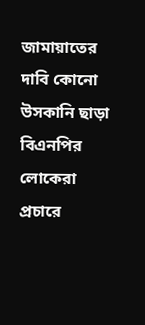জামায়াতের দাবি কোনো উসকানি ছাড়া বিএনপির লোকেরা প্রচারে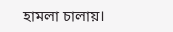হামলা চালায়।